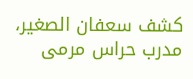كشف سعفان الصغير، مدرب حراس مرمى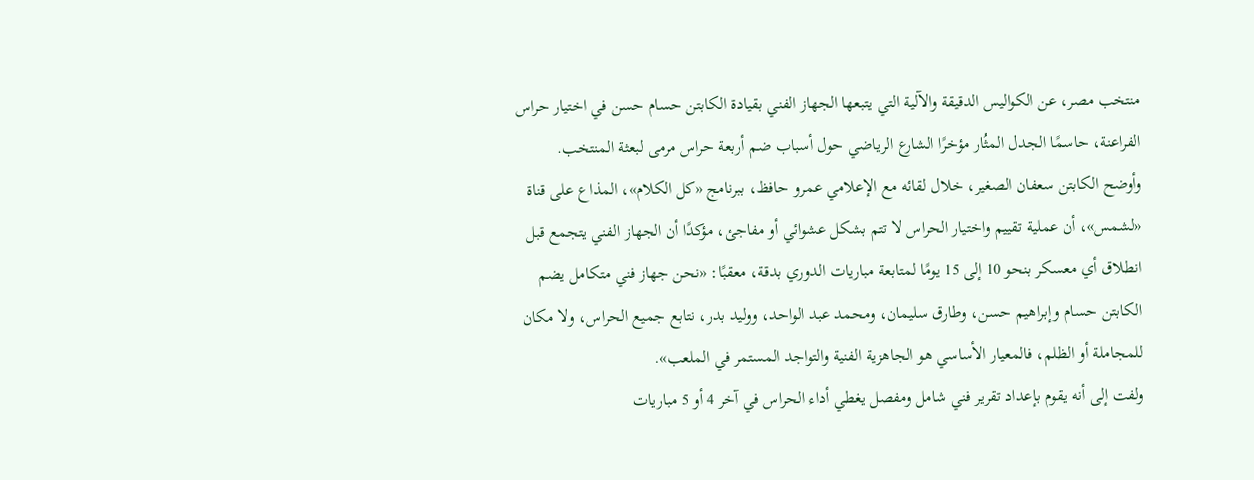منتخب مصر، عن الكواليس الدقيقة والآلية التي يتبعها الجهاز الفني بقيادة الكابتن حسام حسن في اختيار حراس الفراعنة، حاسمًا الجدل المثُار مؤخرًا الشارع الرياضي حول أسباب ضم أربعة حراس مرمى لبعثة المنتخب.
وأوضح الكابتن سعفان الصغير، خلال لقائه مع الإعلامي عمرو حافظ، ببرنامج «كل الكلام»، المذاع على قناة «لشمس»، أن عملية تقييم واختيار الحراس لا تتم بشكل عشوائي أو مفاجئ، مؤكدًا أن الجهاز الفني يتجمع قبل انطلاق أي معسكر بنحو 10 إلى 15 يومًا لمتابعة مباريات الدوري بدقة، معقبًا: «نحن جهاز فني متكامل يضم الكابتن حسام وإبراهيم حسن، وطارق سليمان، ومحمد عبد الواحد، ووليد بدر، نتابع جميع الحراس، ولا مكان للمجاملة أو الظلم، فالمعيار الأساسي هو الجاهزية الفنية والتواجد المستمر في الملعب».
ولفت إلى أنه يقوم بإعداد تقرير فني شامل ومفصل يغطي أداء الحراس في آخر 4 أو 5 مباريات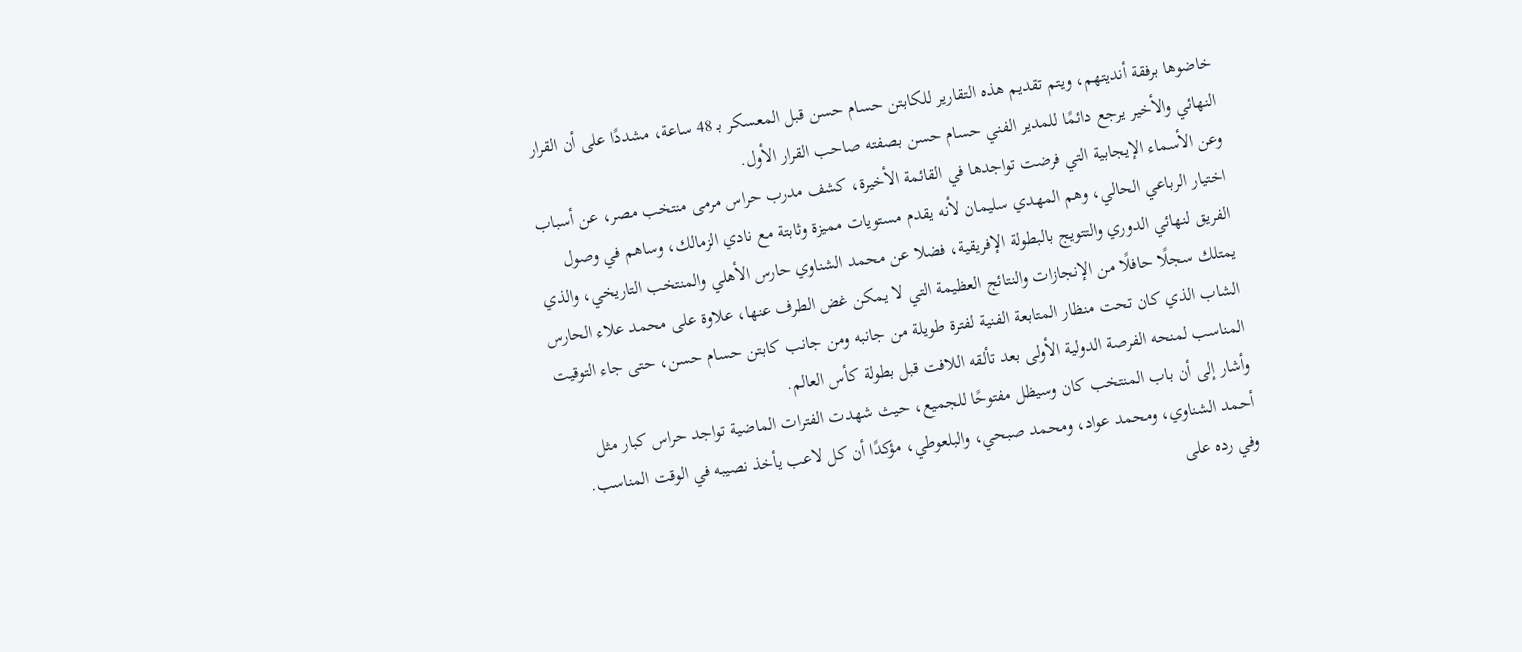خاضوها برفقة أنديتهم، ويتم تقديم هذه التقارير للكابتن حسام حسن قبل المعسكر بـ 48 ساعة، مشددًا على أن القرار النهائي والأخير يرجع دائمًا للمدير الفني حسام حسن بصفته صاحب القرار الأول.
وعن الأسماء الإيجابية التي فرضت تواجدها في القائمة الأخيرة، كشف مدرب حراس مرمى منتخب مصر، عن أسباب اختيار الرباعي الحالي، وهم المهدي سليمان لأنه يقدم مستويات مميزة وثابتة مع نادي الزمالك، وساهم في وصول الفريق لنهائي الدوري والتتويج بالبطولة الإفريقية، فضلا عن محمد الشناوي حارس الأهلي والمنتخب التاريخي، والذي يمتلك سجلًا حافلًا من الإنجازات والنتائج العظيمة التي لا يمكن غض الطرف عنها، علاوة على محمد علاء الحارس الشاب الذي كان تحت منظار المتابعة الفنية لفترة طويلة من جانبه ومن جانب كابتن حسام حسن، حتى جاء التوقيت المناسب لمنحه الفرصة الدولية الأولى بعد تألقه اللافت قبل بطولة كأس العالم.
وأشار إلى أن باب المنتخب كان وسيظل مفتوحًا للجميع، حيث شهدت الفترات الماضية تواجد حراس كبار مثل أحمد الشناوي، ومحمد عواد، ومحمد صبحي، والبلعوطي، مؤكدًا أن كل لاعب يأخذ نصيبه في الوقت المناسب.
وفي رده على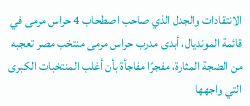الانتقادات والجدل الذي صاحب اصطحاب 4 حراس مرمى في قائمة المونديال، أبدى مدرب حراس مرمى منتخب مصر تعجبه من الضجة المثارة، مفجرًا مفاجأة بأن أغلب المنتخبات الكبرى التي واجهها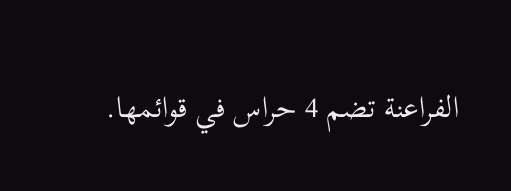الفراعنة تضم 4 حراس في قوائمها.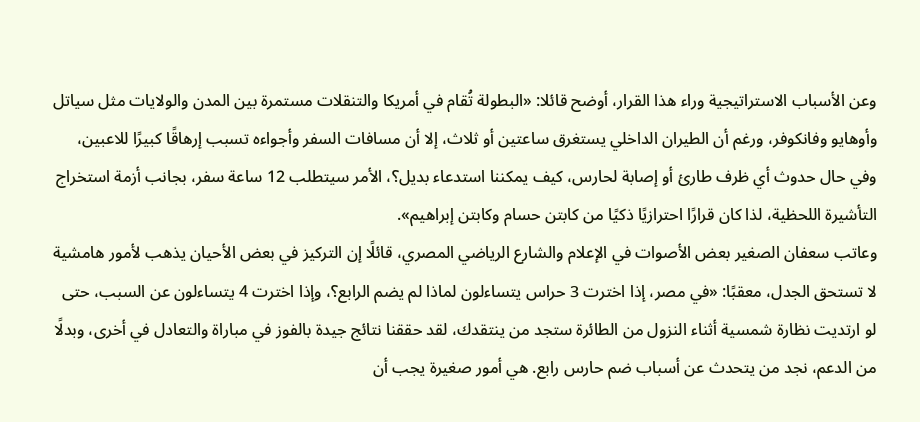وعن الأسباب الاستراتيجية وراء هذا القرار، أوضح قائلا: «البطولة تُقام في أمريكا والتنقلات مستمرة بين المدن والولايات مثل سياتل وأوهايو وفانكوفر، ورغم أن الطيران الداخلي يستغرق ساعتين أو ثلاث، إلا أن مسافات السفر وأجواءه تسبب إرهاقًا كبيرًا للاعبين، وفي حال حدوث أي ظرف طارئ أو إصابة لحارس، كيف يمكننا استدعاء بديل؟، الأمر سيتطلب 12 ساعة سفر، بجانب أزمة استخراج التأشيرة اللحظية، لذا كان قرارًا احترازيًا ذكيًا من كابتن حسام وكابتن إبراهيم».
وعاتب سعفان الصغير بعض الأصوات في الإعلام والشارع الرياضي المصري، قائلًا إن التركيز في بعض الأحيان يذهب لأمور هامشية لا تستحق الجدل، معقبًا: «في مصر، إذا اخترت 3 حراس يتساءلون لماذا لم يضم الرابع؟، وإذا اخترت 4 يتساءلون عن السبب، حتى لو ارتديت نظارة شمسية أثناء النزول من الطائرة ستجد من ينتقدك، لقد حققنا نتائج جيدة بالفوز في مباراة والتعادل في أخرى، وبدلًا من الدعم، نجد من يتحدث عن أسباب ضم حارس رابع. هي أمور صغيرة يجب أن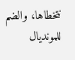نتخطاها، والضم للمونديال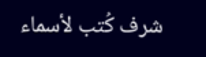شرف كُتب لأسماء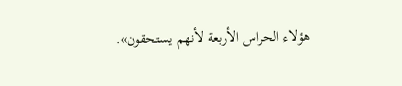هؤلاء الحراس الأربعة لأنهم يستحقون».